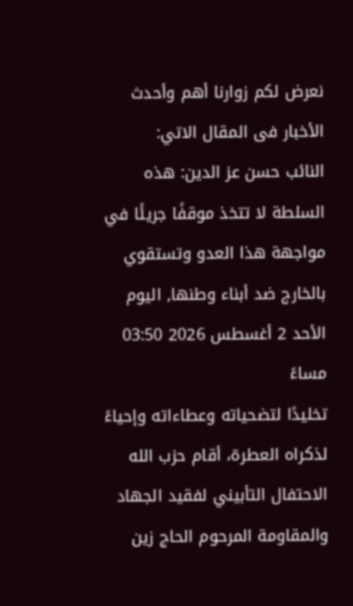نعرض لكم زوارنا أهم وأحدث الأخبار فى المقال الاتي:
النائب حسن عز الدين: هذه السلطة لا تتخذ موقفًا جريئًا في مواجهة هذا العدو وتستقوي بالخارج ضد أبناء وطنها, اليوم الأحد 2 أغسطس 2026 03:50 مساءً
تخليدًا لتضحياته وعطاءاته وإحياءً لذكراه العطرة، أقام حزب الله الاحتفال التأبيني لفقيد الجهاد والمقاومة المرحوم الحاج زين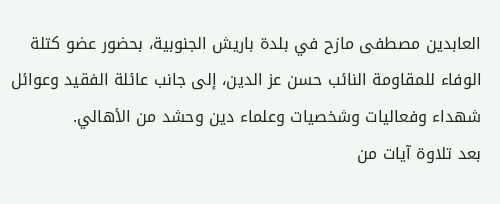العابدين مصطفى مازح في بلدة باريش الجنوبية، بحضور عضو كتلة الوفاء للمقاومة النائب حسن عز الدين، إلى جانب عائلة الفقيد وعوائل شهداء وفعاليات وشخصيات وعلماء دين وحشد من الأهالي.
بعد تلاوة آيات من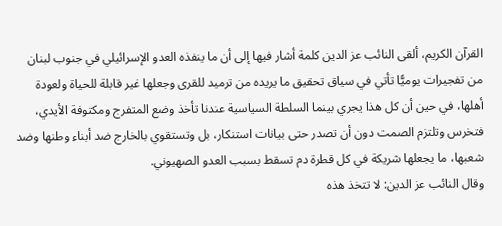القرآن الكريم، ألقى النائب عز الدين كلمة أشار فيها إلى أن ما ينفذه العدو الإسرائيلي في جنوب لبنان من تفجيرات يوميًّا تأتي في سياق تحقيق ما يريده من ترميد للقرى وجعلها غير قابلة للحياة ولعودة أهلها، في حين أن كل هذا يجري بينما السلطة السياسية عندنا تأخذ وضع المتفرج ومكتوفة الأيدي، فتخرس وتلتزم الصمت دون أن تصدر حتى بيانات استنكار، بل وتستقوي بالخارج ضد أبناء وطنها وضد شعبها، ما يجعلها شريكة في كل قطرة دم تسقط بسبب العدو الصهيوني.
وقال النائب عز الدين: لا تتخذ هذه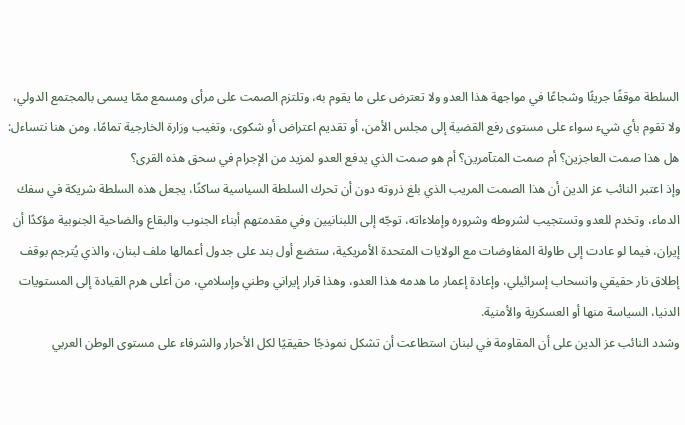السلطة موقفًا جريئًا وشجاعًا في مواجهة هذا العدو ولا تعترض على ما يقوم به، وتلتزم الصمت على مرأى ومسمع ممّا يسمى بالمجتمع الدولي، ولا تقوم بأي شيء سواء على مستوى رفع القضية إلى مجلس الأمن، أو تقديم اعتراض أو شكوى، وتغيب وزارة الخارجية تمامًا، ومن هنا نتساءل: هل هذا صمت العاجزين؟ أم صمت المتآمرين؟ أم هو صمت الذي يدفع العدو لمزيد من الإجرام في سحق هذه القرى؟
وإذ اعتبر النائب عز الدين أن هذا الصمت المريب الذي بلغ ذروته دون أن تحرك السلطة السياسية ساكنًا، يجعل هذه السلطة شريكة في سفك الدماء، وتخدم للعدو وتستجيب لشروطه وشروره وإملاءاته، توجّه إلى اللبنانيين وفي مقدمتهم أبناء الجنوب والبقاع والضاحية الجنوبية مؤكدًا أن إيران، فيما لو عادت إلى طاولة المفاوضات مع الولايات المتحدة الأمريكية، ستضع أول بند على جدول أعمالها ملف لبنان، والذي يُترجم بوقف إطلاق نار حقيقي وانسحاب إسرائيلي، وإعادة إعمار ما هدمه هذا العدو، وهذا قرار إيراني وطني وإسلامي، من أعلى هرم القيادة إلى المستويات الدنيا، السياسة منها أو العسكرية والأمنية.
وشدد النائب عز الدين على أن المقاومة في لبنان استطاعت أن تشكل نموذجًا حقيقيًا لكل الأحرار والشرفاء على مستوى الوطن العربي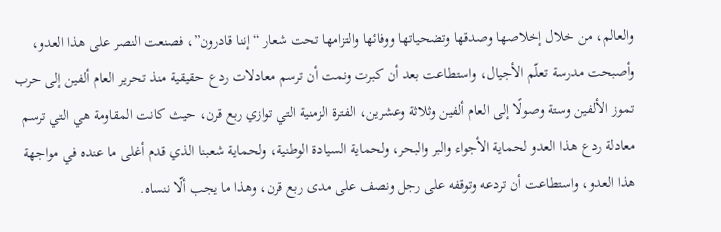والعالم، من خلال إخلاصها وصدقها وتضحياتها ووفائها والتزامها تحت شعار “إننا قادرون”، فصنعت النصر على هذا العدو، وأصبحت مدرسة تعلّم الأجيال، واستطاعت بعد أن كبرت ونمت أن ترسم معادلات ردع حقيقية منذ تحرير العام ألفين إلى حرب تموز الألفين وستة وصولًا إلى العام ألفين وثلاثة وعشرين، الفترة الزمنية التي توازي ربع قرن، حيث كانت المقاومة هي التي ترسم معادلة ردع هذا العدو لحماية الأجواء والبر والبحر، ولحماية السيادة الوطنية، ولحماية شعبنا الذي قدم أغلى ما عنده في مواجهة هذا العدو، واستطاعت أن تردعه وتوقفه على رجل ونصف على مدى ربع قرن، وهذا ما يجب ألّا ننساه.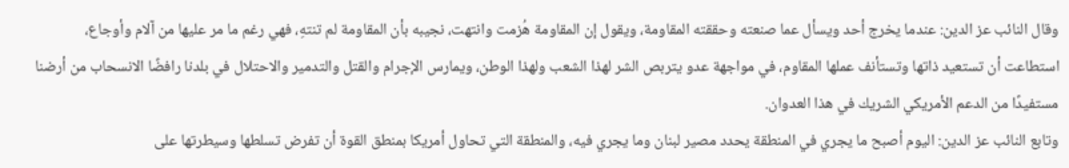وقال النائب عز الدين: عندما يخرج أحد ويسأل عما صنعته وحققته المقاومة، ويقول إن المقاومة هُزمت وانتهت، نجيبه بأن المقاومة لم تنتهِ، فهي رغم ما مر عليها من آلام وأوجاع، استطاعت أن تستعيد ذاتها وتستأنف عملها المقاوم، في مواجهة عدو يتربص الشر لهذا الشعب ولهذا الوطن، ويمارس الإجرام والقتل والتدمير والاحتلال في بلدنا رافضًا الانسحاب من أرضنا مستفيدًا من الدعم الأمريكي الشريك في هذا العدوان.
وتابع النائب عز الدين: اليوم أصبح ما يجري في المنطقة يحدد مصير لبنان وما يجري فيه، والمنطقة التي تحاول أمريكا بمنطق القوة أن تفرض تسلطها وسيطرتها على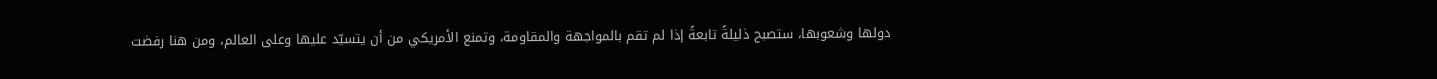دولها وشعوبها، ستصبح ذليلةً تابعةً إذا لم تقم بالمواجهة والمقاومة، وتمنع الأمريكي من أن يتسيّد عليها وعلى العالم، ومن هنا رفضت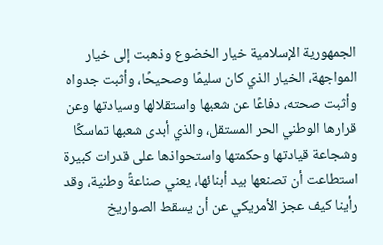الجمهورية الإسلامية خيار الخضوع وذهبت إلى خيار المواجهة، الخيار الذي كان سليمًا وصحيحًا، وأثبت جدواه وأثبت صحته، دفاعًا عن شعبها واستقلالها وسيادتها وعن قرارها الوطني الحر المستقل، والذي أبدى شعبها تماسكًا وشجاعة قيادتها وحكمتها واستحواذها على قدرات كبيرة استطاعت أن تصنعها بيد أبنائها، يعني صناعةً وطنية، وقد رأينا كيف عجز الأمريكي عن أن يسقط الصواريخ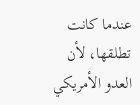عندما كانت تطلقها، لأن العدو الأمريكي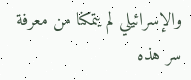والإسرائيلي لم يتمكنا من معرفة سر هذه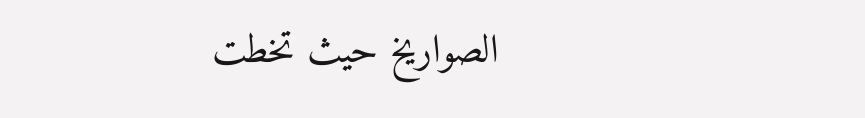الصواريخ حيث تخطت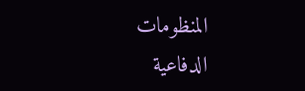المنظومات الدفاعية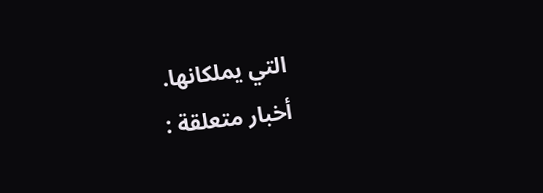التي يملكانها.
أخبار متعلقة :